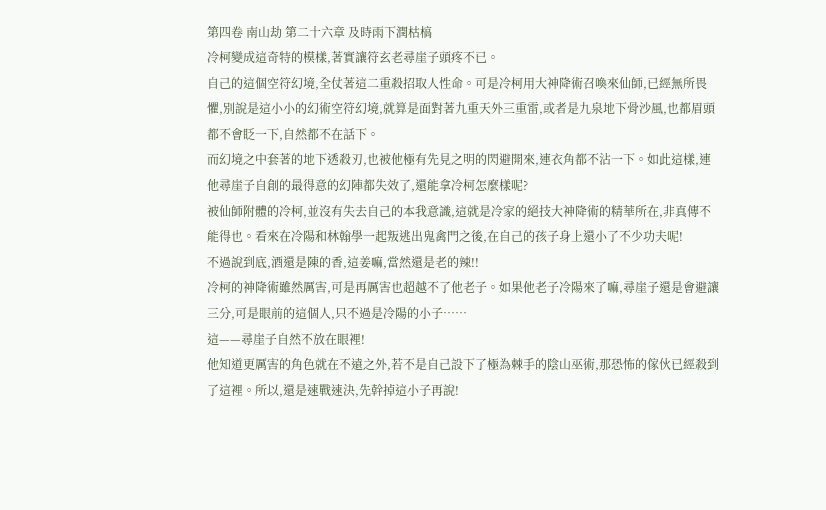第四卷 南山劫 第二十六章 及時雨下潤枯槁
冷柯變成這奇特的模樣,著實讓符玄老尋崖子頭疼不已。
自己的這個空符幻境,全仗著這二重殺招取人性命。可是冷柯用大神降術召喚來仙師,已經無所畏懼,別說是這小小的幻術空符幻境,就算是面對著九重天外三重雷,或者是九泉地下骨沙風,也都眉頭都不會眨一下,自然都不在話下。
而幻境之中套著的地下透殺刃,也被他極有先見之明的閃避開來,連衣角都不沾一下。如此這樣,連他尋崖子自創的最得意的幻陣都失效了,還能拿冷柯怎麼樣呢?
被仙師附體的冷柯,並沒有失去自己的本我意識,這就是冷家的絕技大神降術的精華所在,非真傳不能得也。看來在冷陽和林翰學一起叛逃出鬼禽門之後,在自己的孩子身上還小了不少功夫呢!
不過說到底,酒還是陳的香,這姜嘛,當然還是老的辣!!
冷柯的神降術雖然厲害,可是再厲害也超越不了他老子。如果他老子冷陽來了嘛,尋崖子還是會避讓三分,可是眼前的這個人,只不過是冷陽的小子……
這——尋崖子自然不放在眼裡!
他知道更厲害的角色就在不遠之外,若不是自己設下了極為棘手的陰山巫術,那恐怖的傢伙已經殺到了這裡。所以,還是速戰速決,先幹掉這小子再說!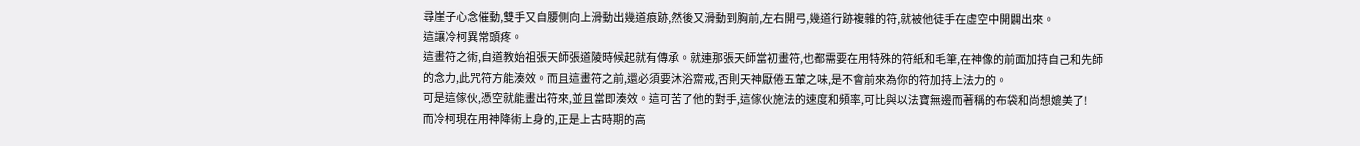尋崖子心念催動,雙手又自腰側向上滑動出幾道痕跡,然後又滑動到胸前,左右開弓,幾道行跡複雜的符,就被他徒手在虛空中開闢出來。
這讓冷柯異常頭疼。
這畫符之術,自道教始祖張天師張道陵時候起就有傳承。就連那張天師當初畫符,也都需要在用特殊的符紙和毛筆,在神像的前面加持自己和先師的念力,此咒符方能湊效。而且這畫符之前,還必須要沐浴齋戒,否則天神厭倦五葷之味,是不會前來為你的符加持上法力的。
可是這傢伙,憑空就能畫出符來,並且當即湊效。這可苦了他的對手,這傢伙施法的速度和頻率,可比與以法寶無邊而著稱的布袋和尚想媲美了!
而冷柯現在用神降術上身的,正是上古時期的高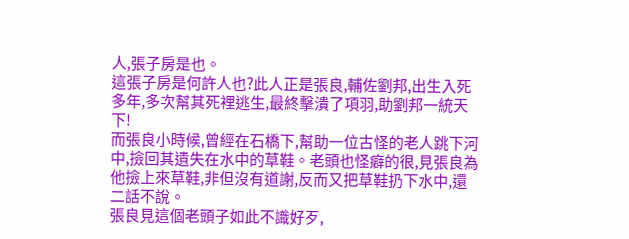人,張子房是也。
這張子房是何許人也?此人正是張良,輔佐劉邦,出生入死多年,多次幫其死裡逃生,最終擊潰了項羽,助劉邦一統天下!
而張良小時候,曾經在石橋下,幫助一位古怪的老人跳下河中,撿回其遺失在水中的草鞋。老頭也怪癖的很,見張良為他撿上來草鞋,非但沒有道謝,反而又把草鞋扔下水中,還二話不說。
張良見這個老頭子如此不識好歹,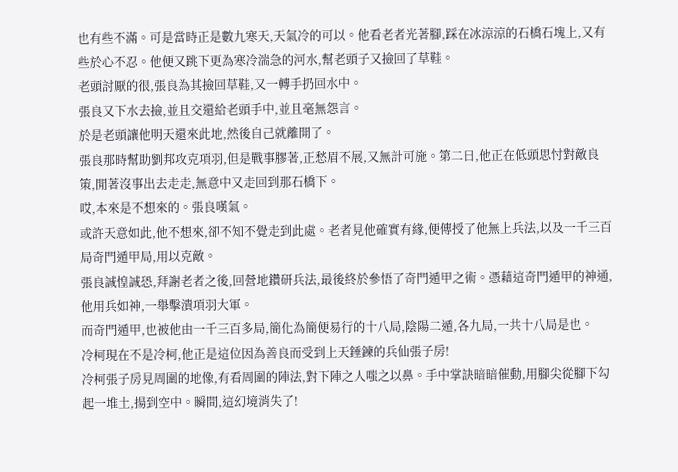也有些不滿。可是當時正是數九寒天,天氣冷的可以。他看老者光著腳,踩在冰涼涼的石橋石塊上,又有些於心不忍。他便又跳下更為寒冷湍急的河水,幫老頭子又撿回了草鞋。
老頭討厭的很,張良為其撿回草鞋,又一轉手扔回水中。
張良又下水去撿,並且交還給老頭手中,並且毫無怨言。
於是老頭讓他明天還來此地,然後自己就離開了。
張良那時幫助劉邦攻克項羽,但是戰事膠著,正愁眉不展,又無計可施。第二日,他正在低頭思忖對敵良策,閒著沒事出去走走,無意中又走回到那石橋下。
哎,本來是不想來的。張良嘆氣。
或許天意如此,他不想來,卻不知不覺走到此處。老者見他確實有緣,便傳授了他無上兵法,以及一千三百局奇門遁甲局,用以克敵。
張良誠惶誠恐,拜謝老者之後,回營地鑽研兵法,最後終於參悟了奇門遁甲之術。憑藉這奇門遁甲的神通,他用兵如神,一舉擊潰項羽大軍。
而奇門遁甲,也被他由一千三百多局,簡化為簡便易行的十八局,陰陽二遁,各九局,一共十八局是也。
冷柯現在不是冷柯,他正是這位因為善良而受到上天錘鍊的兵仙張子房!
冷柯張子房見周圍的地像,有看周圍的陣法,對下陣之人嗤之以鼻。手中掌訣暗暗催動,用腳尖從腳下勾起一堆土,揚到空中。瞬間,這幻境消失了!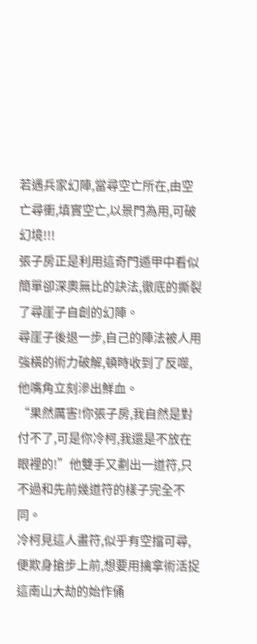若遇兵家幻陣,當尋空亡所在,由空亡尋衝,填實空亡,以景門為用,可破幻境!!!
張子房正是利用這奇門遁甲中看似簡單卻深奧無比的訣法,徹底的撕裂了尋崖子自創的幻陣。
尋崖子後退一步,自己的陣法被人用強橫的術力破解,頓時收到了反噬,他嘴角立刻滲出鮮血。
“果然厲害!你張子房,我自然是對付不了,可是你冷柯,我還是不放在眼裡的!”他雙手又劃出一道符,只不過和先前幾道符的樣子完全不同。
冷柯見這人畫符,似乎有空擋可尋,便欺身搶步上前,想要用擒拿術活捉這南山大劫的始作俑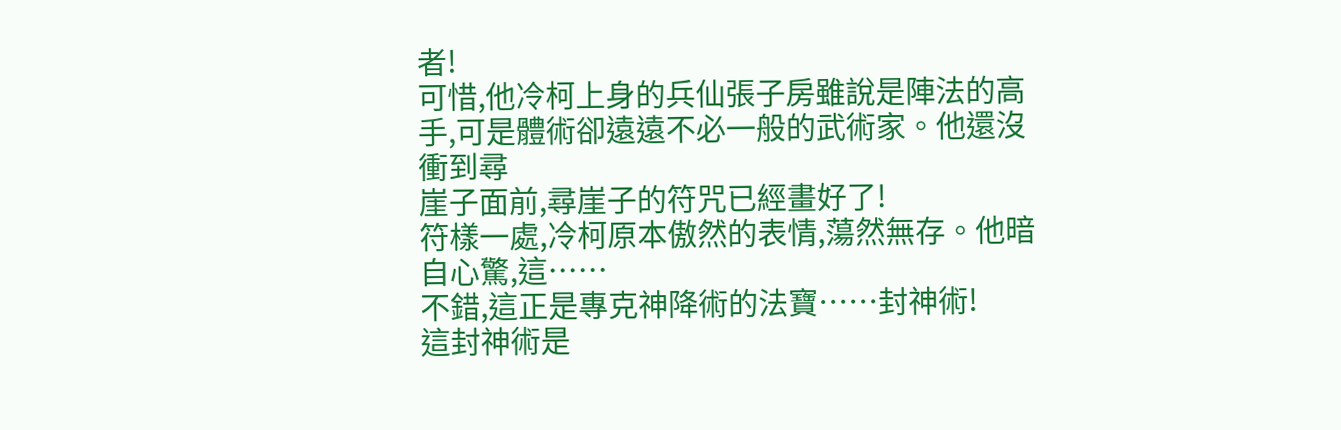者!
可惜,他冷柯上身的兵仙張子房雖說是陣法的高手,可是體術卻遠遠不必一般的武術家。他還沒衝到尋
崖子面前,尋崖子的符咒已經畫好了!
符樣一處,冷柯原本傲然的表情,蕩然無存。他暗自心驚,這……
不錯,這正是專克神降術的法寶……封神術!
這封神術是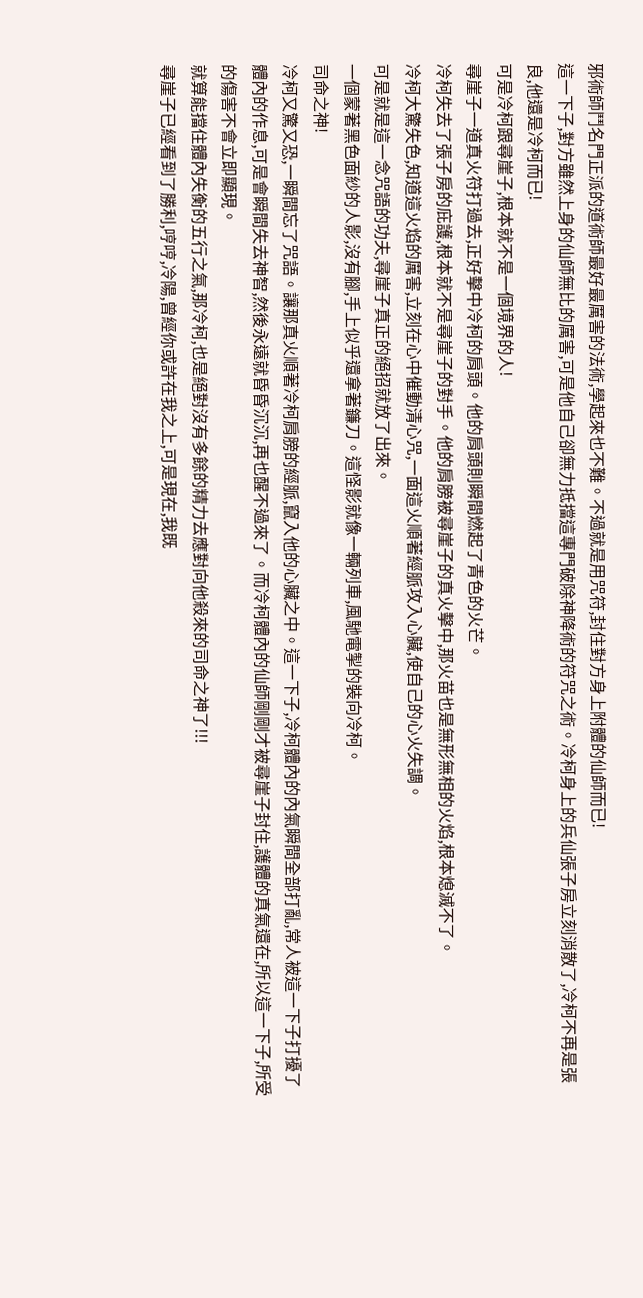邪術師鬥名門正派的道術師最好最厲害的法術,學起來也不難。不過就是用咒符,封住對方身上附體的仙師而已!
這一下子,對方雖然上身的仙師無比的厲害,可是他自己卻無力抵擋這專門破除神降術的符咒之術。冷柯身上的兵仙張子房立刻消散了,冷柯不再是張良,他還是冷柯而已!
可是冷柯跟尋崖子,根本就不是一個境界的人!
尋崖子一道真火符打過去,正好擊中冷柯的肩頭。他的肩頭則瞬間燃起了青色的火芒。
冷柯失去了張子房的庇護,根本就不是尋崖子的對手。他的肩膀被尋崖子的真火擊中,那火苗也是無形無相的火焰,根本熄滅不了。
冷柯大驚失色,知道這火焰的厲害,立刻在心中催動清心咒,一面這火順著經脈攻入心臟,使自己的心火失調。
可是就是這一念咒語的功夫,尋崖子真正的絕招就放了出來。
一個蒙著黑色面紗的人影,沒有腳,手上似乎還拿著鐮刀。這怪影就像一輛列車,風馳電掣的裝向冷柯。
司命之神!
冷柯又驚又恐,一瞬間忘了咒語。讓那真火順著冷柯肩膀的經脈,竄入他的心臟之中。這一下子,冷柯體內的內氣瞬間全部打亂,常人被這一下子打擾了體內的作息,可是會瞬間失去神智,然後永遠就昏昏沉沉,再也醒不過來了。而冷柯體內的仙師剛剛才被尋崖子封住,護體的真氣還在,所以這一下子,所受的傷害不會立即顯現。
就算能擋住體內失衡的五行之氣,那冷柯,也是絕對沒有多餘的精力去應對向他殺來的司命之神了!!!
尋崖子已經看到了勝利,哼哼,冷陽,曾經你或許在我之上,可是現在,我既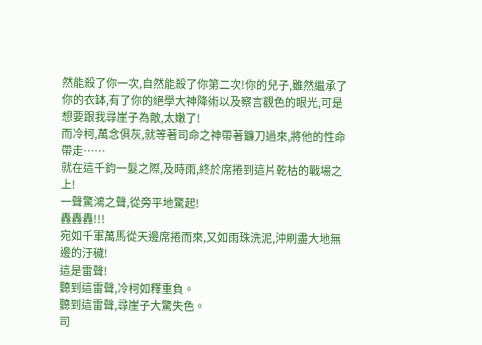然能殺了你一次,自然能殺了你第二次!你的兒子,雖然繼承了你的衣缽,有了你的絕學大神降術以及察言觀色的眼光,可是想要跟我尋崖子為敵,太嫩了!
而冷柯,萬念俱灰,就等著司命之神帶著鐮刀過來,將他的性命帶走……
就在這千鈞一髮之際,及時雨,終於席捲到這片乾枯的戰場之上!
一聲驚鴻之聲,從旁平地驚起!
轟轟轟!!!
宛如千軍萬馬從天邊席捲而來,又如雨珠洗泥,沖刷盡大地無邊的汙穢!
這是雷聲!
聽到這雷聲,冷柯如釋重負。
聽到這雷聲,尋崖子大驚失色。
司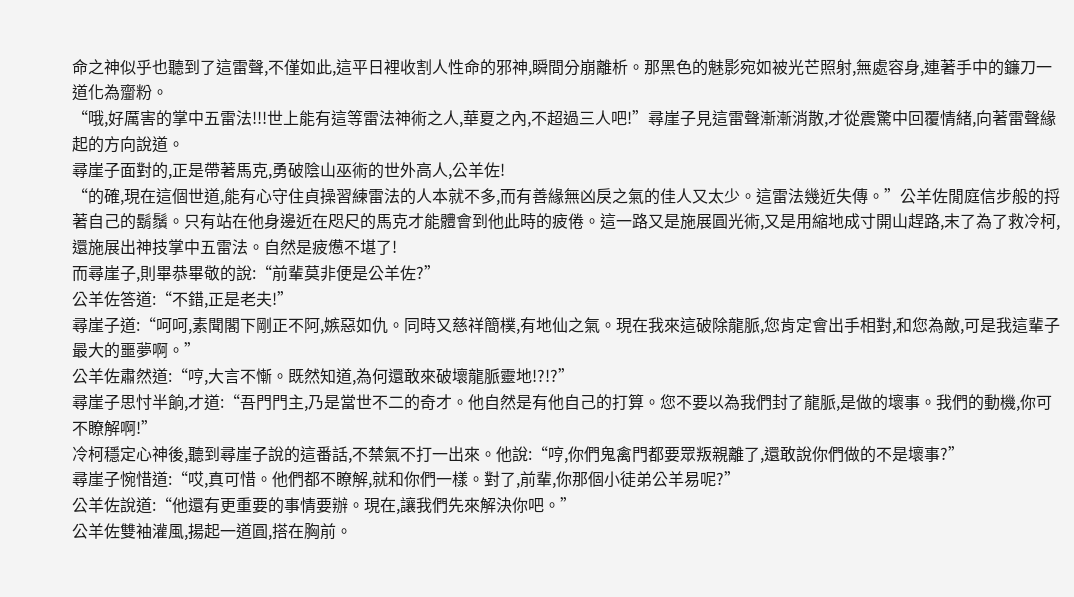命之神似乎也聽到了這雷聲,不僅如此,這平日裡收割人性命的邪神,瞬間分崩離析。那黑色的魅影宛如被光芒照射,無處容身,連著手中的鐮刀一道化為齏粉。
“哦,好厲害的掌中五雷法!!!世上能有這等雷法神術之人,華夏之內,不超過三人吧!”尋崖子見這雷聲漸漸消散,才從震驚中回覆情緒,向著雷聲緣起的方向說道。
尋崖子面對的,正是帶著馬克,勇破陰山巫術的世外高人,公羊佐!
“的確,現在這個世道,能有心守住貞操習練雷法的人本就不多,而有善緣無凶戾之氣的佳人又太少。這雷法幾近失傳。”公羊佐閒庭信步般的捋著自己的鬍鬚。只有站在他身邊近在咫尺的馬克才能體會到他此時的疲倦。這一路又是施展圓光術,又是用縮地成寸開山趕路,末了為了救冷柯,還施展出神技掌中五雷法。自然是疲憊不堪了!
而尋崖子,則畢恭畢敬的說:“前輩莫非便是公羊佐?”
公羊佐答道:“不錯,正是老夫!”
尋崖子道:“呵呵,素聞閣下剛正不阿,嫉惡如仇。同時又慈祥簡樸,有地仙之氣。現在我來這破除龍脈,您肯定會出手相對,和您為敵,可是我這輩子最大的噩夢啊。”
公羊佐肅然道:“哼,大言不慚。既然知道,為何還敢來破壞龍脈靈地!?!?”
尋崖子思忖半餉,才道:“吾門門主,乃是當世不二的奇才。他自然是有他自己的打算。您不要以為我們封了龍脈,是做的壞事。我們的動機,你可不瞭解啊!”
冷柯穩定心神後,聽到尋崖子說的這番話,不禁氣不打一出來。他說:“哼,你們鬼禽門都要眾叛親離了,還敢說你們做的不是壞事?”
尋崖子惋惜道:“哎,真可惜。他們都不瞭解,就和你們一樣。對了,前輩,你那個小徒弟公羊易呢?”
公羊佐說道:“他還有更重要的事情要辦。現在,讓我們先來解決你吧。”
公羊佐雙袖灌風,揚起一道圓,搭在胸前。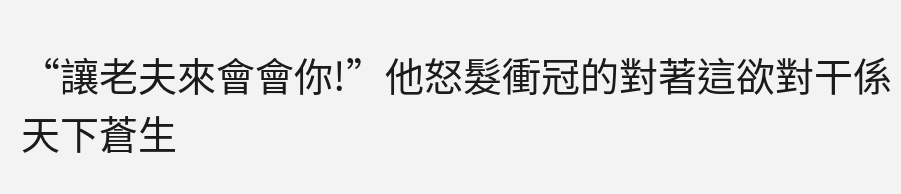“讓老夫來會會你!”他怒髮衝冠的對著這欲對干係天下蒼生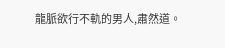龍脈欲行不軌的男人,肅然道。